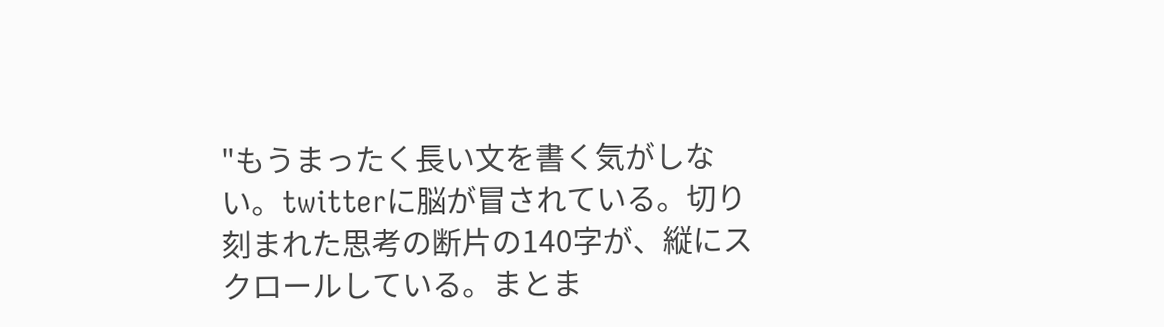"もうまったく長い文を書く気がしない。twitterに脳が冒されている。切り刻まれた思考の断片の140字が、縦にスクロールしている。まとま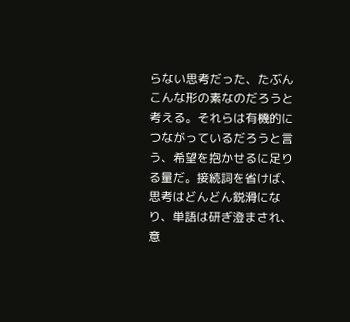らない思考だった、たぶんこんな形の素なのだろうと考える。それらは有機的につながっているだろうと言う、希望を抱かせるに足りる量だ。接続詞を省けば、思考はどんどん鋭滑になり、単語は研ぎ澄まされ、意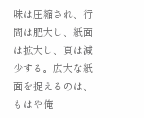味は圧縮され、行間は肥大し、紙面は拡大し、頁は減少する。広大な紙面を捉えるのは、もはや俺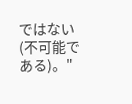ではない(不可能である)。"